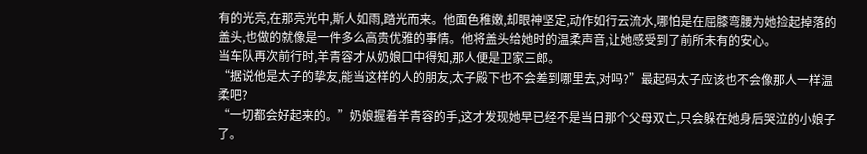有的光亮,在那亮光中,斯人如雨,踏光而来。他面色稚嫩,却眼神坚定,动作如行云流水,哪怕是在屈膝弯腰为她捡起掉落的盖头,也做的就像是一件多么高贵优雅的事情。他将盖头给她时的温柔声音,让她感受到了前所未有的安心。
当车队再次前行时,羊青容才从奶娘口中得知,那人便是卫家三郎。
“据说他是太子的挚友,能当这样的人的朋友,太子殿下也不会差到哪里去,对吗?”最起码太子应该也不会像那人一样温柔吧?
“一切都会好起来的。”奶娘握着羊青容的手,这才发现她早已经不是当日那个父母双亡,只会躲在她身后哭泣的小娘子了。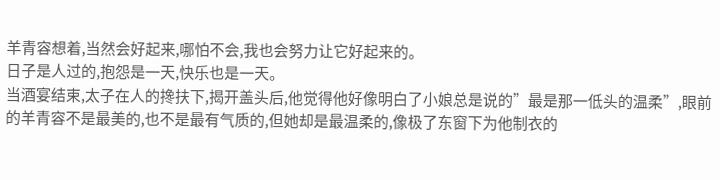羊青容想着,当然会好起来,哪怕不会,我也会努力让它好起来的。
日子是人过的,抱怨是一天,快乐也是一天。
当酒宴结束,太子在人的搀扶下,揭开盖头后,他觉得他好像明白了小娘总是说的”最是那一低头的温柔”,眼前的羊青容不是最美的,也不是最有气质的,但她却是最温柔的,像极了东窗下为他制衣的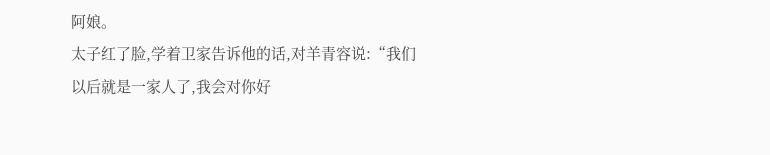阿娘。
太子红了脸,学着卫家告诉他的话,对羊青容说:“我们以后就是一家人了,我会对你好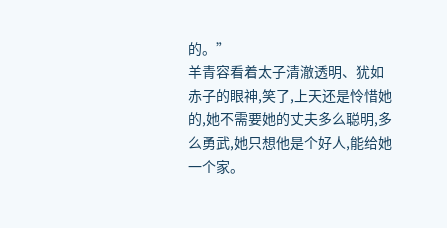的。”
羊青容看着太子清澈透明、犹如赤子的眼神,笑了,上天还是怜惜她的,她不需要她的丈夫多么聪明,多么勇武,她只想他是个好人,能给她一个家。